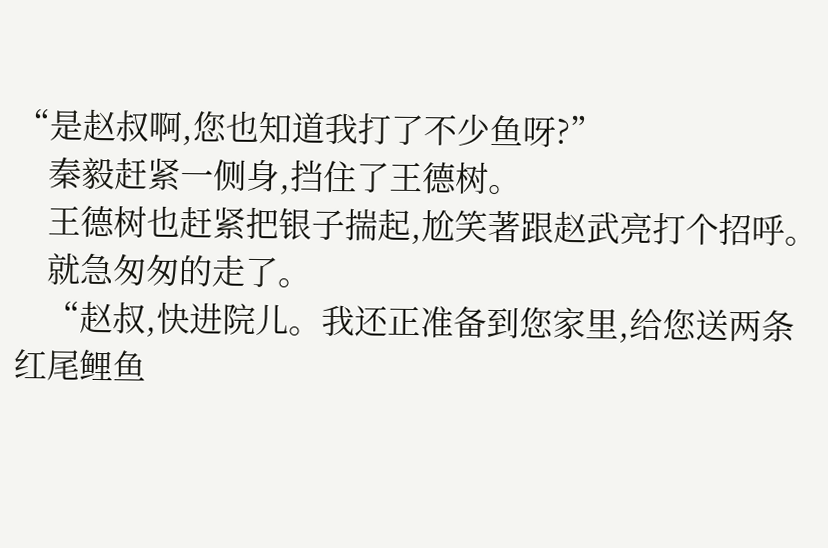“是赵叔啊,您也知道我打了不少鱼呀?”
    秦毅赶紧一侧身,挡住了王德树。
    王德树也赶紧把银子揣起,尬笑著跟赵武亮打个招呼。
    就急匆匆的走了。
    “赵叔,快进院儿。我还正准备到您家里,给您送两条红尾鲤鱼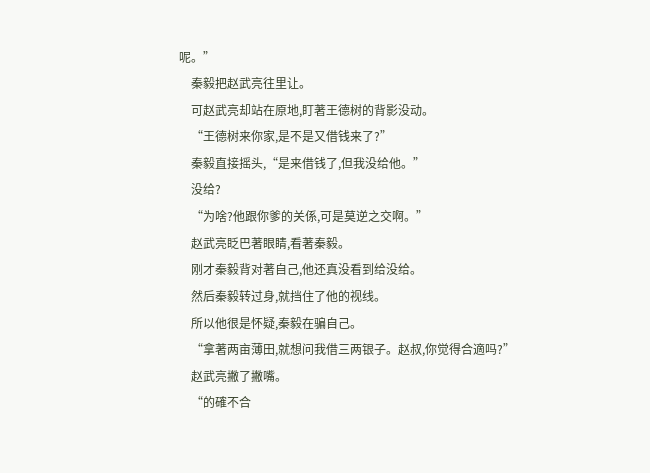呢。”
    秦毅把赵武亮往里让。
    可赵武亮却站在原地,盯著王德树的背影没动。
    “王德树来你家,是不是又借钱来了?”
    秦毅直接摇头,“是来借钱了,但我没给他。”
    没给?
    “为啥?他跟你爹的关係,可是莫逆之交啊。”
    赵武亮眨巴著眼睛,看著秦毅。
    刚才秦毅背对著自己,他还真没看到给没给。
    然后秦毅转过身,就挡住了他的视线。
    所以他很是怀疑,秦毅在骗自己。
    “拿著两亩薄田,就想问我借三两银子。赵叔,你觉得合適吗?”
    赵武亮撇了撇嘴。
    “的確不合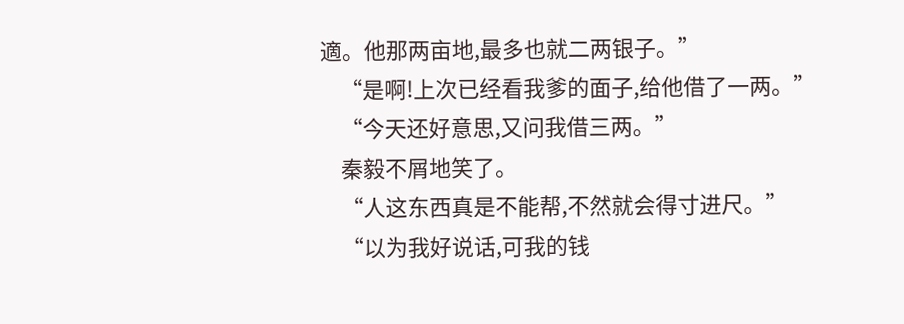適。他那两亩地,最多也就二两银子。”
    “是啊!上次已经看我爹的面子,给他借了一两。”
    “今天还好意思,又问我借三两。”
    秦毅不屑地笑了。
    “人这东西真是不能帮,不然就会得寸进尺。”
    “以为我好说话,可我的钱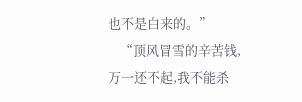也不是白来的。”
    “顶风冒雪的辛苦钱,万一还不起,我不能杀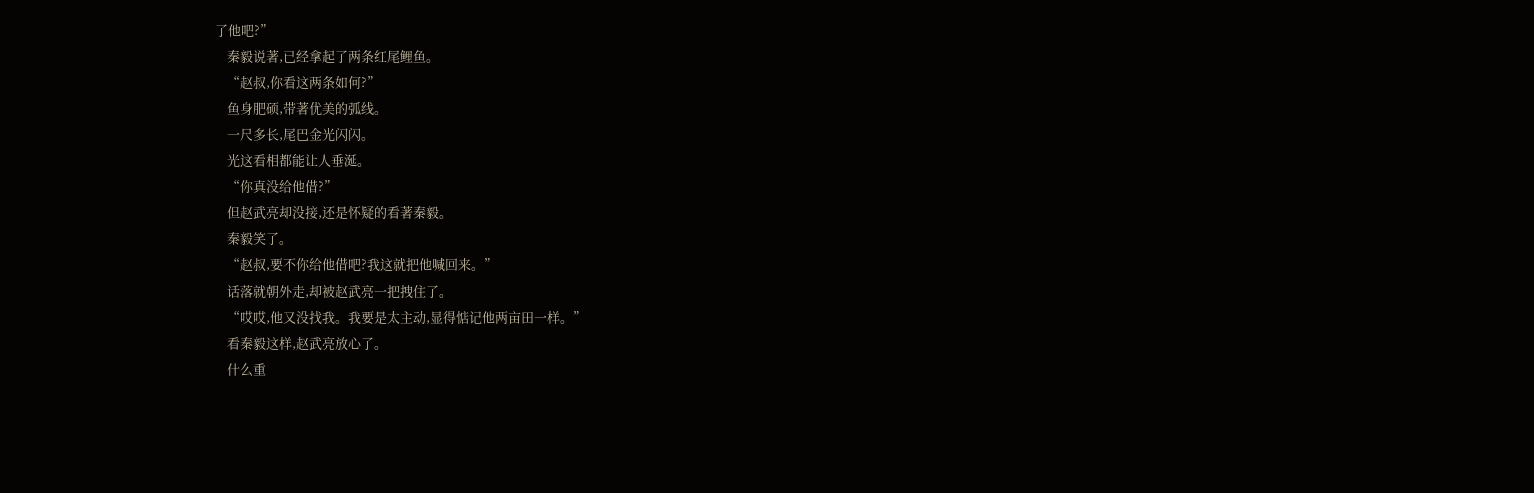了他吧?”
    秦毅说著,已经拿起了两条红尾鲤鱼。
    “赵叔,你看这两条如何?”
    鱼身肥硕,带著优美的弧线。
    一尺多长,尾巴金光闪闪。
    光这看相都能让人垂涎。
    “你真没给他借?”
    但赵武亮却没接,还是怀疑的看著秦毅。
    秦毅笑了。
    “赵叔,要不你给他借吧?我这就把他喊回来。”
    话落就朝外走,却被赵武亮一把拽住了。
    “哎哎,他又没找我。我要是太主动,显得惦记他两亩田一样。”
    看秦毅这样,赵武亮放心了。
    什么重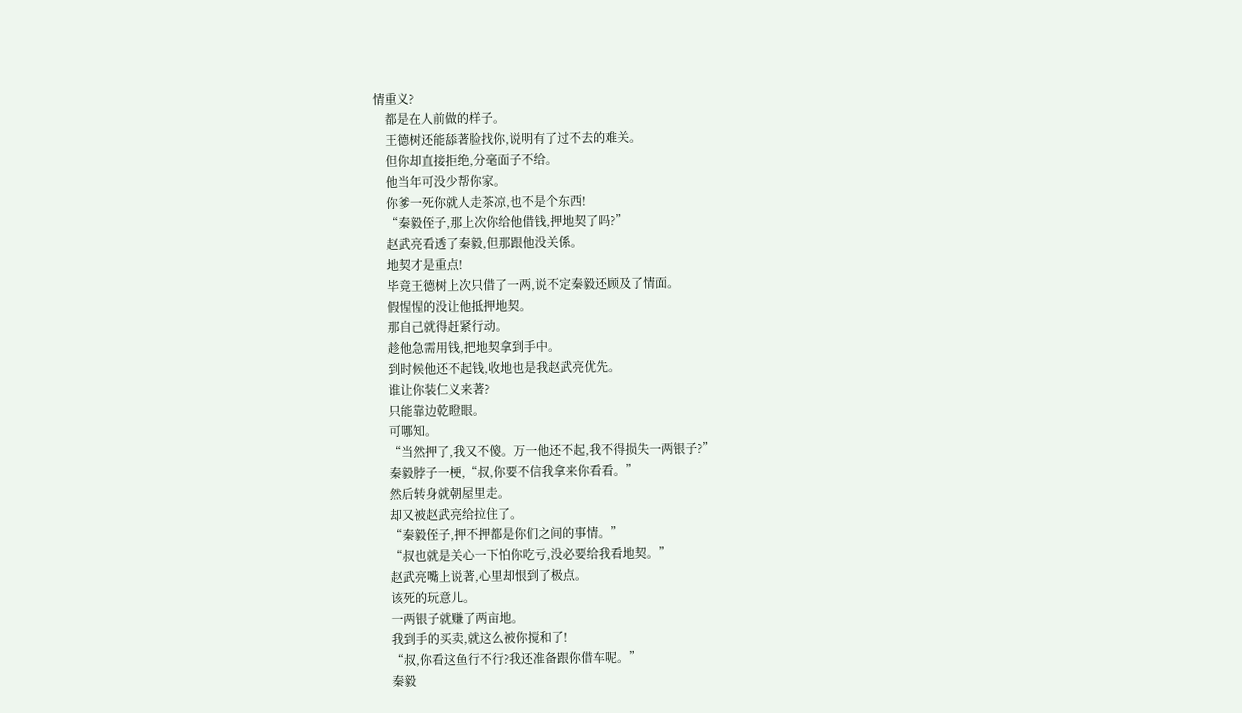情重义?
    都是在人前做的样子。
    王德树还能舔著脸找你,说明有了过不去的难关。
    但你却直接拒绝,分毫面子不给。
    他当年可没少帮你家。
    你爹一死你就人走茶凉,也不是个东西!
    “秦毅侄子,那上次你给他借钱,押地契了吗?”
    赵武亮看透了秦毅,但那跟他没关係。
    地契才是重点!
    毕竟王德树上次只借了一两,说不定秦毅还顾及了情面。
    假惺惺的没让他抵押地契。
    那自己就得赶紧行动。
    趁他急需用钱,把地契拿到手中。
    到时候他还不起钱,收地也是我赵武亮优先。
    谁让你装仁义来著?
    只能靠边乾瞪眼。
    可哪知。
    “当然押了,我又不傻。万一他还不起,我不得损失一两银子?”
    秦毅脖子一梗,“叔,你要不信我拿来你看看。”
    然后转身就朝屋里走。
    却又被赵武亮给拉住了。
    “秦毅侄子,押不押都是你们之间的事情。”
    “叔也就是关心一下怕你吃亏,没必要给我看地契。”
    赵武亮嘴上说著,心里却恨到了极点。
    该死的玩意儿。
    一两银子就赚了两亩地。
    我到手的买卖,就这么被你搅和了!
    “叔,你看这鱼行不行?我还准备跟你借车呢。”
    秦毅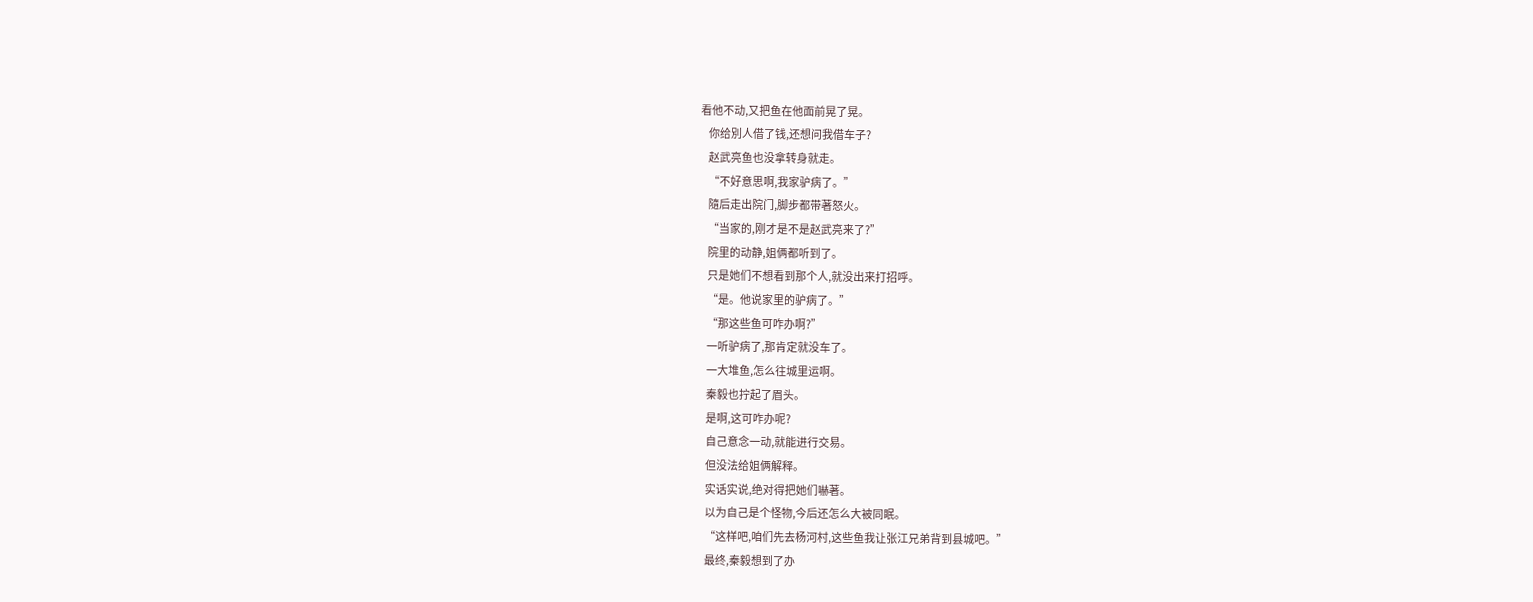看他不动,又把鱼在他面前晃了晃。
    你给別人借了钱,还想问我借车子?
    赵武亮鱼也没拿转身就走。
    “不好意思啊,我家驴病了。”
    隨后走出院门,脚步都带著怒火。
    “当家的,刚才是不是赵武亮来了?”
    院里的动静,姐俩都听到了。
    只是她们不想看到那个人,就没出来打招呼。
    “是。他说家里的驴病了。”
    “那这些鱼可咋办啊?”
    一听驴病了,那肯定就没车了。
    一大堆鱼,怎么往城里运啊。
    秦毅也拧起了眉头。
    是啊,这可咋办呢?
    自己意念一动,就能进行交易。
    但没法给姐俩解释。
    实话实说,绝对得把她们嚇著。
    以为自己是个怪物,今后还怎么大被同眠。
    “这样吧,咱们先去杨河村,这些鱼我让张江兄弟背到县城吧。”
    最终,秦毅想到了办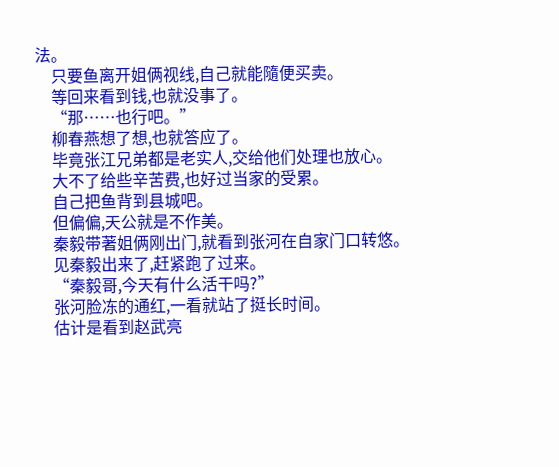法。
    只要鱼离开姐俩视线,自己就能隨便买卖。
    等回来看到钱,也就没事了。
    “那……也行吧。”
    柳春燕想了想,也就答应了。
    毕竟张江兄弟都是老实人,交给他们处理也放心。
    大不了给些辛苦费,也好过当家的受累。
    自己把鱼背到县城吧。
    但偏偏,天公就是不作美。
    秦毅带著姐俩刚出门,就看到张河在自家门口转悠。
    见秦毅出来了,赶紧跑了过来。
    “秦毅哥,今天有什么活干吗?”
    张河脸冻的通红,一看就站了挺长时间。
    估计是看到赵武亮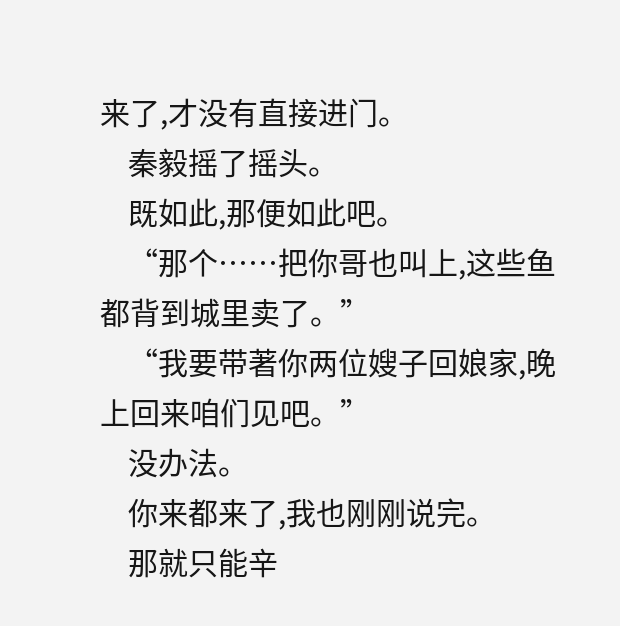来了,才没有直接进门。
    秦毅摇了摇头。
    既如此,那便如此吧。
    “那个……把你哥也叫上,这些鱼都背到城里卖了。”
    “我要带著你两位嫂子回娘家,晚上回来咱们见吧。”
    没办法。
    你来都来了,我也刚刚说完。
    那就只能辛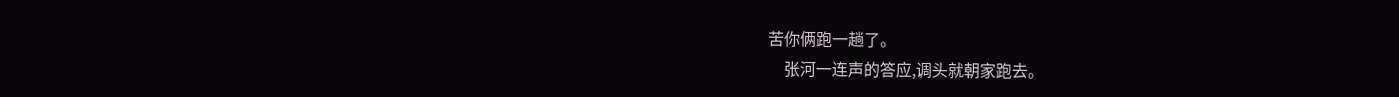苦你俩跑一趟了。
    张河一连声的答应,调头就朝家跑去。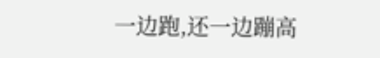一边跑,还一边蹦高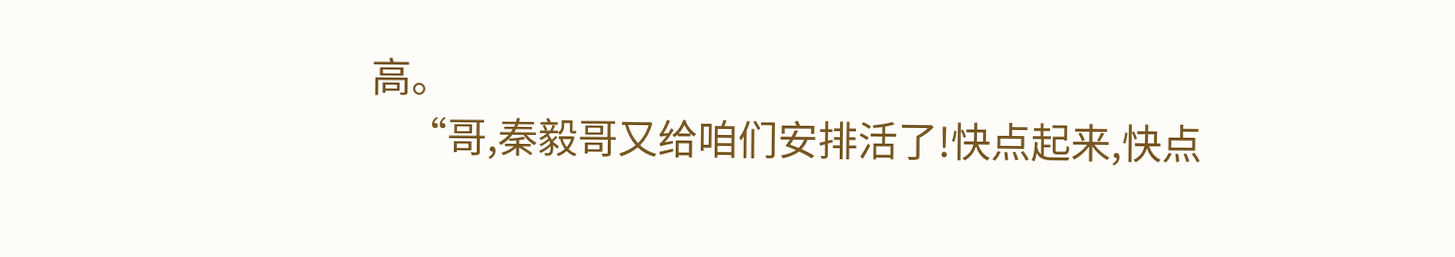高。
    “哥,秦毅哥又给咱们安排活了!快点起来,快点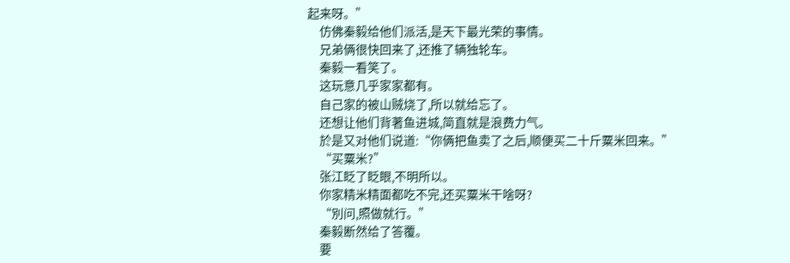起来呀。”
    仿佛秦毅给他们派活,是天下最光荣的事情。
    兄弟俩很快回来了,还推了辆独轮车。
    秦毅一看笑了。
    这玩意几乎家家都有。
    自己家的被山贼烧了,所以就给忘了。
    还想让他们背著鱼进城,简直就是浪费力气。
    於是又对他们说道:“你俩把鱼卖了之后,顺便买二十斤粟米回来。”
    “买粟米?”
    张江眨了眨眼,不明所以。
    你家精米精面都吃不完,还买粟米干啥呀?
    “別问,照做就行。”
    秦毅断然给了答覆。
    要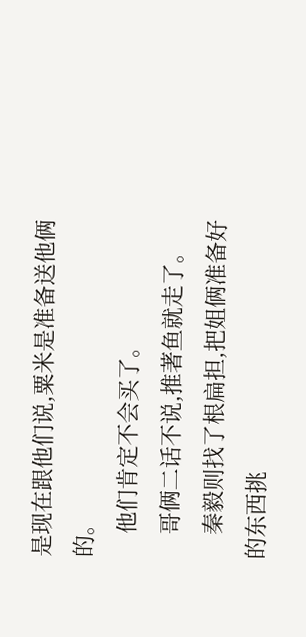是现在跟他们说,粟米是准备送他俩的。
    他们肯定不会买了。
    哥俩二话不说,推著鱼就走了。
    秦毅则找了根扁担,把姐俩准备好的东西挑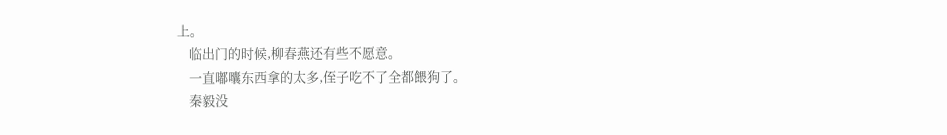上。
    临出门的时候,柳春燕还有些不愿意。
    一直嘟囔东西拿的太多,侄子吃不了全都餵狗了。
    秦毅没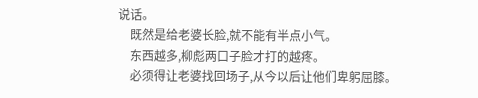说话。
    既然是给老婆长脸,就不能有半点小气。
    东西越多,柳彪两口子脸才打的越疼。
    必须得让老婆找回场子,从今以后让他们卑躬屈膝。